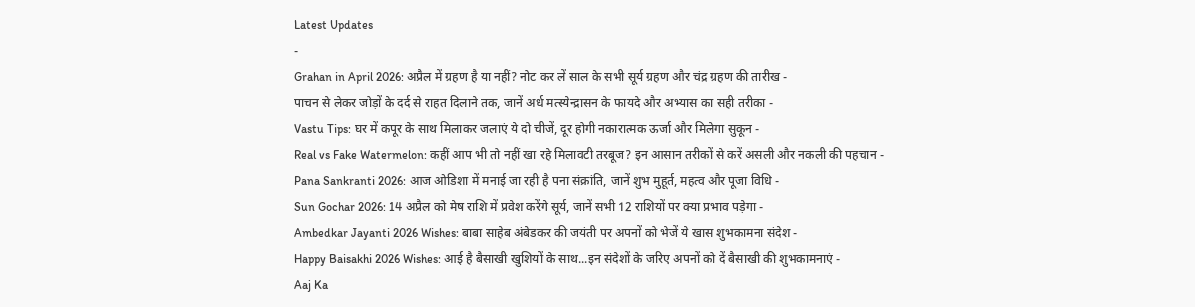Latest Updates
-
Grahan in April 2026: अप्रैल में ग्रहण है या नहीं? नोट कर लें साल के सभी सूर्य ग्रहण और चंद्र ग्रहण की तारीख -
पाचन से लेकर जोड़ों के दर्द से राहत दिलाने तक, जानें अर्ध मत्स्येन्द्रासन के फायदे और अभ्यास का सही तरीका -
Vastu Tips: घर में कपूर के साथ मिलाकर जलाएं ये दो चीजें, दूर होगी नकारात्मक ऊर्जा और मिलेगा सुकून -
Real vs Fake Watermelon: कहीं आप भी तो नहीं खा रहे मिलावटी तरबूज? इन आसान तरीकों से करें असली और नकली की पहचान -
Pana Sankranti 2026: आज ओडिशा में मनाई जा रही है पना संक्रांति, जानें शुभ मुहूर्त, महत्व और पूजा विधि -
Sun Gochar 2026: 14 अप्रैल को मेष राशि में प्रवेश करेंगे सूर्य, जानें सभी 12 राशियों पर क्या प्रभाव पड़ेगा -
Ambedkar Jayanti 2026 Wishes: बाबा साहेब अंबेडकर की जयंती पर अपनों को भेजें ये खास शुभकामना संदेश -
Happy Baisakhi 2026 Wishes: आई है बैसाखी खुशियों के साथ...इन संदेशों के जरिए अपनों को दें बैसाखी की शुभकामनाएं -
Aaj Ka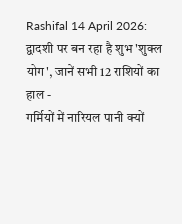Rashifal 14 April 2026: द्वादशी पर बन रहा है शुभ 'शुक्ल योग', जानें सभी 12 राशियों का हाल -
गर्मियों में नारियल पानी क्यों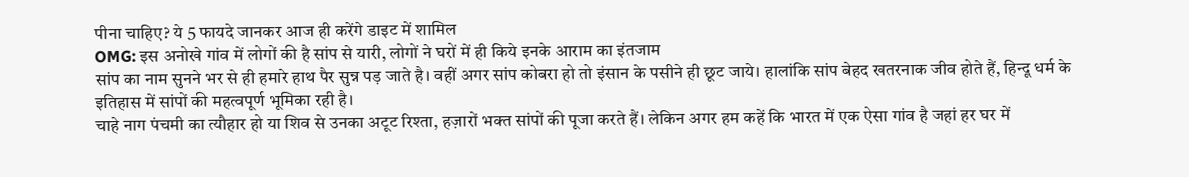पीना चाहिए? ये 5 फायदे जानकर आज ही करेंगे डाइट में शामिल
OMG: इस अनोखे गांव में लोगों की है सांप से यारी, लोगों ने घरों में ही किये इनके आराम का इंतजाम
सांप का नाम सुनने भर से ही हमारे हाथ पैर सुन्न पड़ जाते है। वहीं अगर सांप कोबरा हो तो इंसान के पसीने ही छूट जाये। हालांकि सांप बेहद खतरनाक जीव होते हैं, हिन्दू धर्म के इतिहास में सांपों की महत्वपूर्ण भूमिका रही है।
चाहे नाग पंचमी का त्यौहार हो या शिव से उनका अटूट रिश्ता, हज़ारों भक्त सांपों की पूजा करते हैं। लेकिन अगर हम कहें कि भारत में एक ऐसा गांव है जहां हर घर में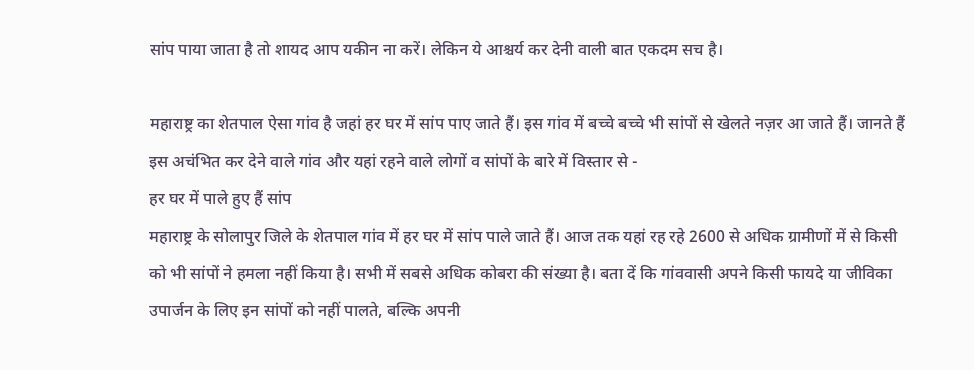सांप पाया जाता है तो शायद आप यकीन ना करें। लेकिन ये आश्चर्य कर देनी वाली बात एकदम सच है।

महाराष्ट्र का शेतपाल ऐसा गांव है जहां हर घर में सांप पाए जाते हैं। इस गांव में बच्चे बच्चे भी सांपों से खेलते नज़र आ जाते हैं। जानते हैं इस अचंभित कर देने वाले गांव और यहां रहने वाले लोगों व सांपों के बारे में विस्तार से -
हर घर में पाले हुए हैं सांप
महाराष्ट्र के सोलापुर जिले के शेतपाल गांव में हर घर में सांप पाले जाते हैं। आज तक यहां रह रहे 2600 से अधिक ग्रामीणों में से किसी को भी सांपों ने हमला नहीं किया है। सभी में सबसे अधिक कोबरा की संख्या है। बता दें कि गांववासी अपने किसी फायदे या जीविका उपार्जन के लिए इन सांपों को नहीं पालते, बल्कि अपनी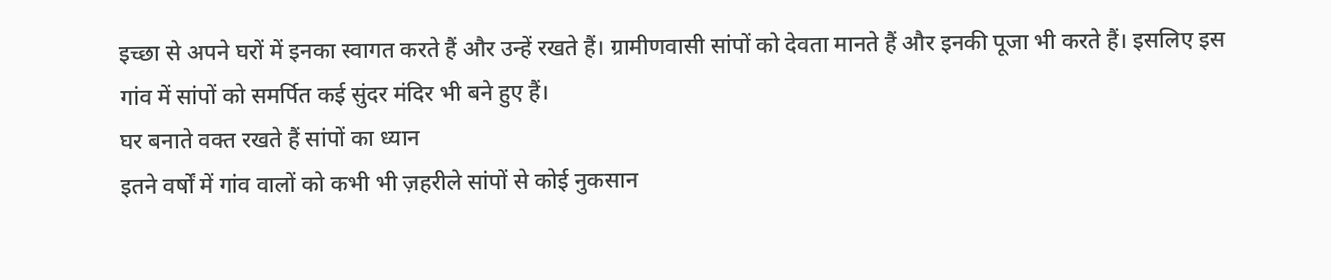इच्छा से अपने घरों में इनका स्वागत करते हैं और उन्हें रखते हैं। ग्रामीणवासी सांपों को देवता मानते हैं और इनकी पूजा भी करते हैं। इसलिए इस गांव में सांपों को समर्पित कई सुंदर मंदिर भी बने हुए हैं।
घर बनाते वक्त रखते हैं सांपों का ध्यान
इतने वर्षों में गांव वालों को कभी भी ज़हरीले सांपों से कोई नुकसान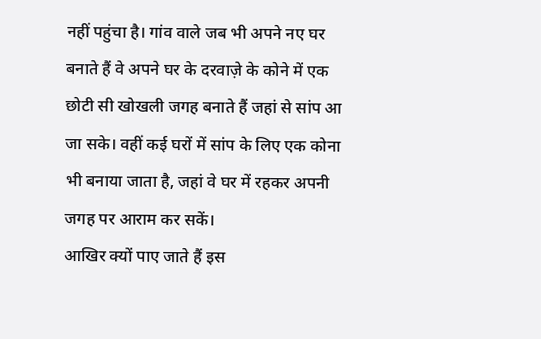नहीं पहुंचा है। गांव वाले जब भी अपने नए घर बनाते हैं वे अपने घर के दरवाज़े के कोने में एक छोटी सी खोखली जगह बनाते हैं जहां से सांप आ जा सके। वहीं कई घरों में सांप के लिए एक कोना भी बनाया जाता है, जहां वे घर में रहकर अपनी जगह पर आराम कर सकें।
आखिर क्यों पाए जाते हैं इस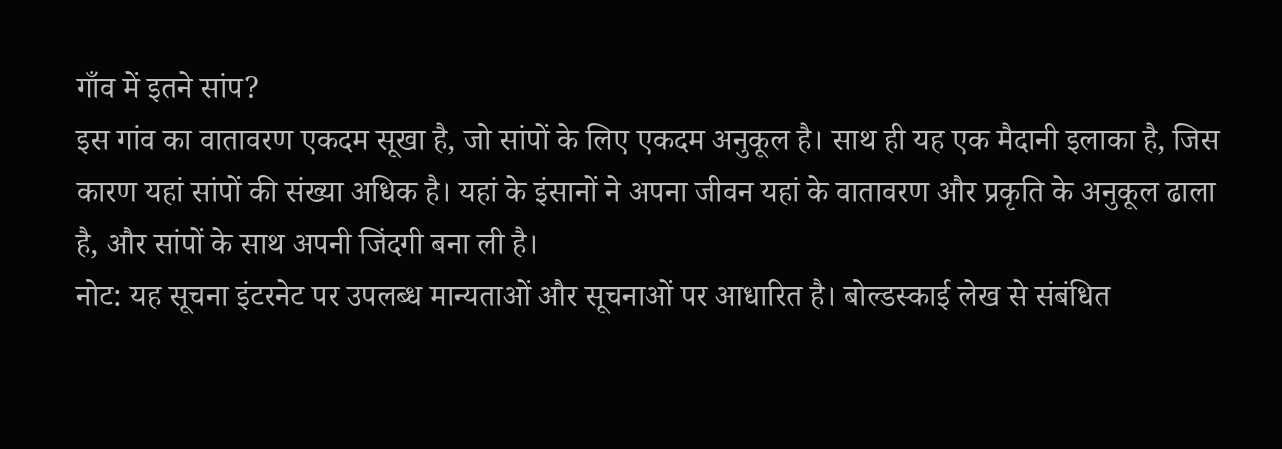गाँव में इतने सांप?
इस गांव का वातावरण एकदम सूखा है, जो सांपों के लिए एकदम अनुकूल है। साथ ही यह एक मैदानी इलाका है, जिस कारण यहां सांपों की संख्या अधिक है। यहां के इंसानों ने अपना जीवन यहां के वातावरण और प्रकृति के अनुकूल ढाला है, और सांपों के साथ अपनी जिंदगी बना ली है।
नोट: यह सूचना इंटरनेट पर उपलब्ध मान्यताओं और सूचनाओं पर आधारित है। बोल्डस्काई लेख से संबंधित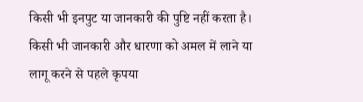किसी भी इनपुट या जानकारी की पुष्टि नहीं करता है। किसी भी जानकारी और धारणा को अमल में लाने या लागू करने से पहले कृपया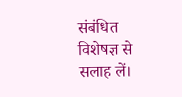संबंधित विशेषज्ञ से सलाह लें।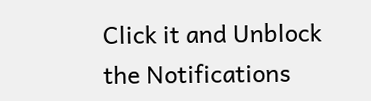Click it and Unblock the Notifications